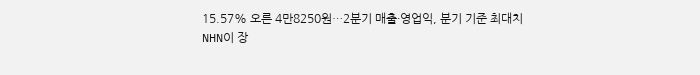15.57% 오른 4만8250원…2분기 매출·영업익, 분기 기준 최대치
NHN이 장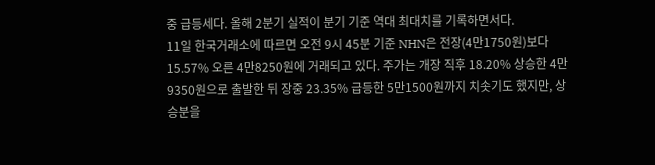중 급등세다. 올해 2분기 실적이 분기 기준 역대 최대치를 기록하면서다.
11일 한국거래소에 따르면 오전 9시 45분 기준 NHN은 전장(4만1750원)보다 15.57% 오른 4만8250원에 거래되고 있다. 주가는 개장 직후 18.20% 상승한 4만9350원으로 출발한 뒤 장중 23.35% 급등한 5만1500원까지 치솟기도 했지만, 상승분을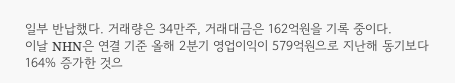일부 반납했다. 거래량은 34만주, 거래대금은 162억원을 기록 중이다.
이날 NHN은 연결 기준 올해 2분기 영업이익이 579억원으로 지난해 동기보다 164% 증가한 것으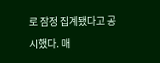로 잠정 집계됐다고 공시했다. 매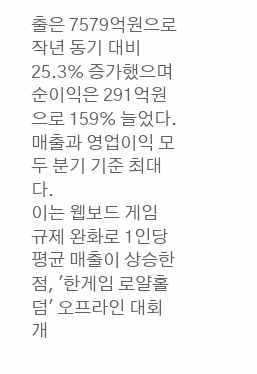출은 7579억원으로 작년 동기 대비 25.3% 증가했으며 순이익은 291억원으로 159% 늘었다. 매출과 영업이익 모두 분기 기준 최대다.
이는 웹보드 게임 규제 완화로 1인당 평균 매출이 상승한 점, '한게임 로얄홀덤' 오프라인 대회 개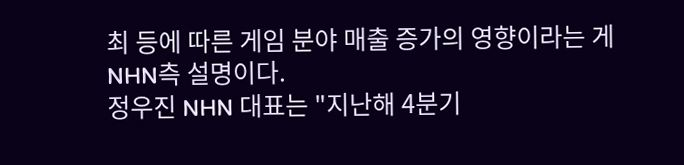최 등에 따른 게임 분야 매출 증가의 영향이라는 게 NHN측 설명이다.
정우진 NHN 대표는 "지난해 4분기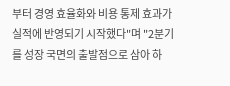부터 경영 효율화와 비용 통제 효과가 실적에 반영되기 시작했다"며 "2분기를 성장 국면의 출발점으로 삼아 하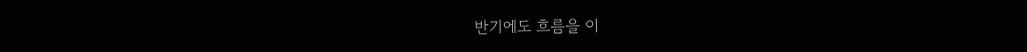반기에도 흐름을 이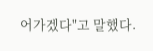어가겠다"고 말했다.